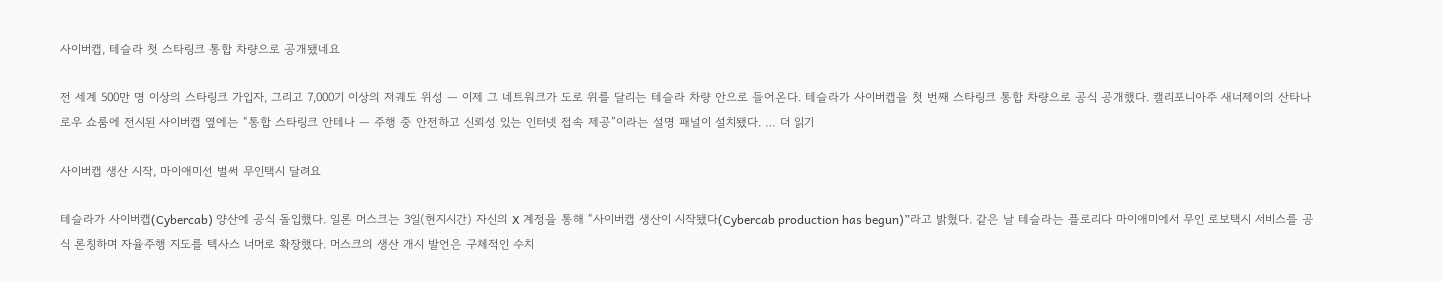사이버캡, 테슬라 첫 스타링크 통합 차량으로 공개됐네요

전 세계 500만 명 이상의 스타링크 가입자, 그리고 7,000기 이상의 저궤도 위성 — 이제 그 네트워크가 도로 위를 달리는 테슬라 차량 안으로 들어온다. 테슬라가 사이버캡을 첫 번째 스타링크 통합 차량으로 공식 공개했다. 캘리포니아주 새너제이의 산타나 로우 쇼룸에 전시된 사이버캡 옆에는 “통합 스타링크 안테나 — 주행 중 안전하고 신뢰성 있는 인터넷 접속 제공”이라는 설명 패널이 설치됐다. … 더 읽기

사이버캡 생산 시작, 마이애미선 벌써 무인택시 달려요

테슬라가 사이버캡(Cybercab) 양산에 공식 돌입했다. 일론 머스크는 3일(현지시간) 자신의 X 계정을 통해 “사이버캡 생산이 시작됐다(Cybercab production has begun)”라고 밝혔다. 같은 날 테슬라는 플로리다 마이애미에서 무인 로보택시 서비스를 공식 론칭하며 자율주행 지도를 텍사스 너머로 확장했다. 머스크의 생산 개시 발언은 구체적인 수치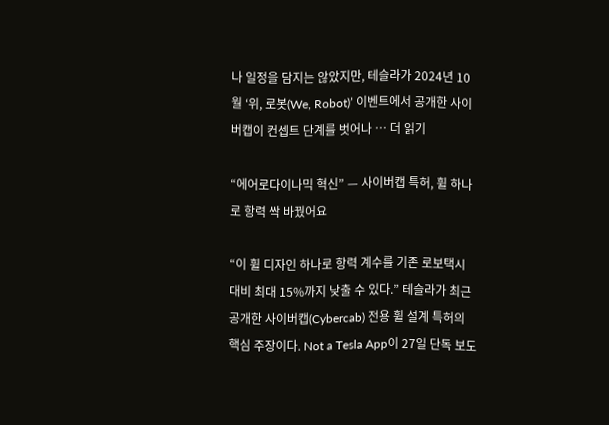나 일정을 담지는 않았지만, 테슬라가 2024년 10월 ‘위, 로봇(We, Robot)’ 이벤트에서 공개한 사이버캡이 컨셉트 단계를 벗어나 … 더 읽기

“에어로다이나믹 혁신” — 사이버캡 특허, 휠 하나로 항력 싹 바꿨어요

“이 휠 디자인 하나로 항력 계수를 기존 로보택시 대비 최대 15%까지 낮출 수 있다.” 테슬라가 최근 공개한 사이버캡(Cybercab) 전용 휠 설계 특허의 핵심 주장이다. Not a Tesla App이 27일 단독 보도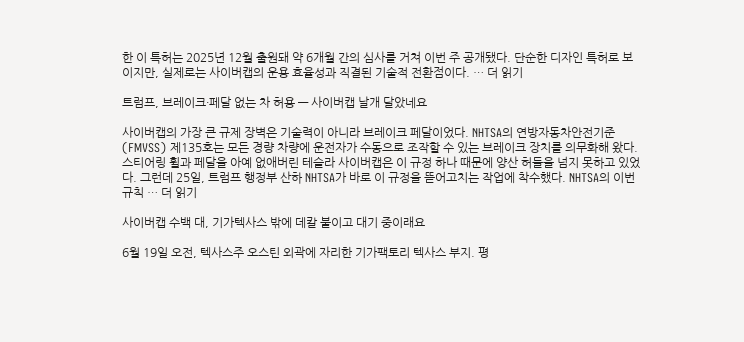한 이 특허는 2025년 12월 출원돼 약 6개월 간의 심사를 거쳐 이번 주 공개됐다. 단순한 디자인 특허로 보이지만, 실제로는 사이버캡의 운용 효율성과 직결된 기술적 전환점이다. … 더 읽기

트럼프, 브레이크·페달 없는 차 허용 — 사이버캡 날개 달았네요

사이버캡의 가장 큰 규제 장벽은 기술력이 아니라 브레이크 페달이었다. NHTSA의 연방자동차안전기준(FMVSS) 제135호는 모든 경량 차량에 운전자가 수동으로 조작할 수 있는 브레이크 장치를 의무화해 왔다. 스티어링 휠과 페달을 아예 없애버린 테슬라 사이버캡은 이 규정 하나 때문에 양산 허들을 넘지 못하고 있었다. 그런데 25일, 트럼프 행정부 산하 NHTSA가 바로 이 규정을 뜯어고치는 작업에 착수했다. NHTSA의 이번 규칙 … 더 읽기

사이버캡 수백 대, 기가텍사스 밖에 데칼 붙이고 대기 중이래요

6월 19일 오전, 텍사스주 오스틴 외곽에 자리한 기가팩토리 텍사스 부지. 평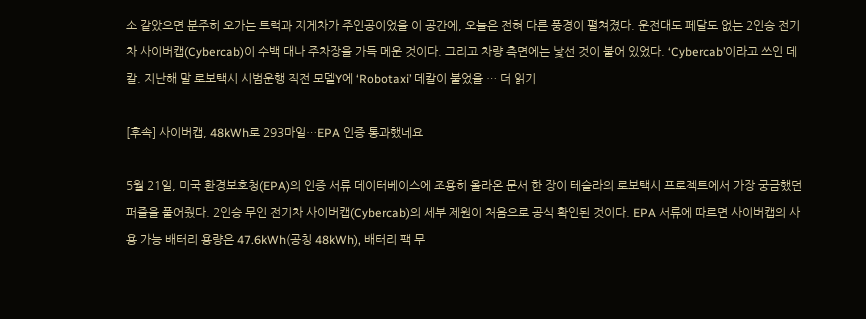소 같았으면 분주히 오가는 트럭과 지게차가 주인공이었을 이 공간에, 오늘은 전혀 다른 풍경이 펼쳐졌다. 운전대도 페달도 없는 2인승 전기차 사이버캡(Cybercab)이 수백 대나 주차장을 가득 메운 것이다. 그리고 차량 측면에는 낯선 것이 붙어 있었다. ‘Cybercab’이라고 쓰인 데칼. 지난해 말 로보택시 시범운행 직전 모델Y에 ‘Robotaxi’ 데칼이 붙었을 … 더 읽기

[후속] 사이버캡, 48kWh로 293마일…EPA 인증 통과했네요

5월 21일, 미국 환경보호청(EPA)의 인증 서류 데이터베이스에 조용히 올라온 문서 한 장이 테슬라의 로보택시 프로젝트에서 가장 궁금했던 퍼즐을 풀어줬다. 2인승 무인 전기차 사이버캡(Cybercab)의 세부 제원이 처음으로 공식 확인된 것이다. EPA 서류에 따르면 사이버캡의 사용 가능 배터리 용량은 47.6kWh(공칭 48kWh), 배터리 팩 무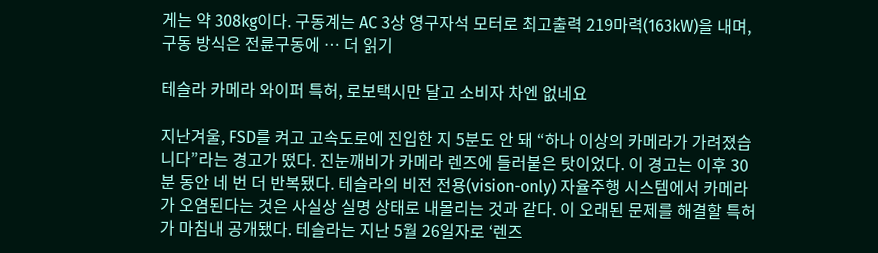게는 약 308kg이다. 구동계는 AC 3상 영구자석 모터로 최고출력 219마력(163kW)을 내며, 구동 방식은 전륜구동에 … 더 읽기

테슬라 카메라 와이퍼 특허, 로보택시만 달고 소비자 차엔 없네요

지난겨울, FSD를 켜고 고속도로에 진입한 지 5분도 안 돼 “하나 이상의 카메라가 가려졌습니다”라는 경고가 떴다. 진눈깨비가 카메라 렌즈에 들러붙은 탓이었다. 이 경고는 이후 30분 동안 네 번 더 반복됐다. 테슬라의 비전 전용(vision-only) 자율주행 시스템에서 카메라가 오염된다는 것은 사실상 실명 상태로 내몰리는 것과 같다. 이 오래된 문제를 해결할 특허가 마침내 공개됐다. 테슬라는 지난 5월 26일자로 ‘렌즈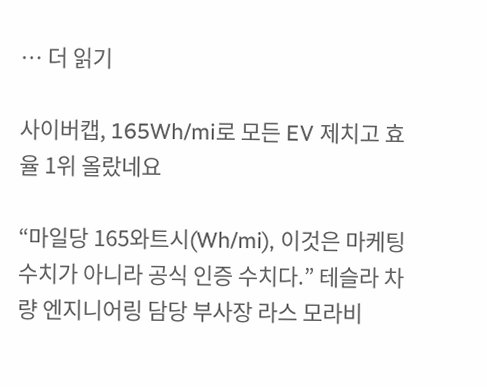… 더 읽기

사이버캡, 165Wh/mi로 모든 EV 제치고 효율 1위 올랐네요

“마일당 165와트시(Wh/mi), 이것은 마케팅 수치가 아니라 공식 인증 수치다.” 테슬라 차량 엔지니어링 담당 부사장 라스 모라비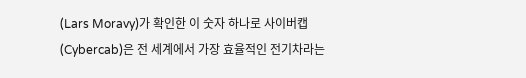(Lars Moravy)가 확인한 이 숫자 하나로 사이버캡(Cybercab)은 전 세계에서 가장 효율적인 전기차라는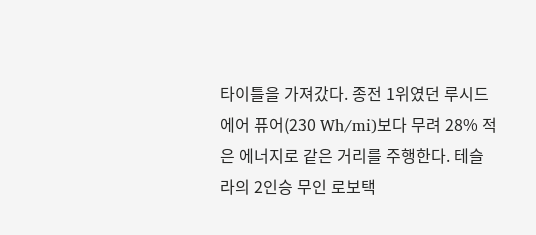타이틀을 가져갔다. 종전 1위였던 루시드 에어 퓨어(230 Wh/mi)보다 무려 28% 적은 에너지로 같은 거리를 주행한다. 테슬라의 2인승 무인 로보택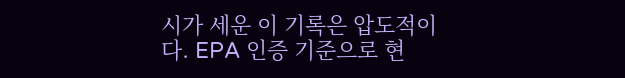시가 세운 이 기록은 압도적이다. EPA 인증 기준으로 현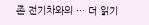존 전기차와의 … 더 읽기